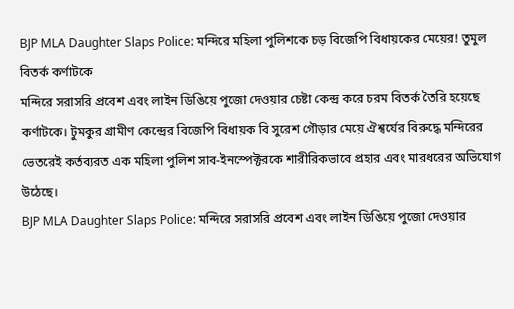BJP MLA Daughter Slaps Police: মন্দিরে মহিলা পুলিশকে চড় বিজেপি বিধায়কের মেয়ের! তুমুল বিতর্ক কর্ণাটকে
মন্দিরে সরাসরি প্রবেশ এবং লাইন ডিঙিয়ে পুজো দেওয়ার চেষ্টা কেন্দ্র করে চরম বিতর্ক তৈরি হয়েছে কর্ণাটকে। টুমকুর গ্রামীণ কেন্দ্রের বিজেপি বিধায়ক বি সুরেশ গৌড়ার মেয়ে ঐশ্বর্যের বিরুদ্ধে মন্দিরের ভেতরেই কর্তব্যরত এক মহিলা পুলিশ সাব-ইনস্পেক্টরকে শারীরিকভাবে প্রহার এবং মারধরের অভিযোগ উঠেছে।
BJP MLA Daughter Slaps Police: মন্দিরে সরাসরি প্রবেশ এবং লাইন ডিঙিয়ে পুজো দেওয়ার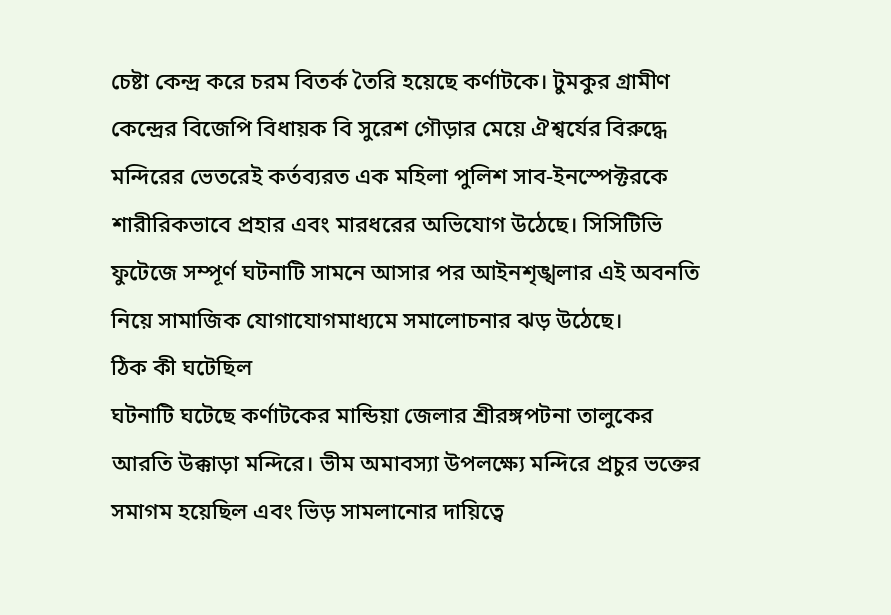চেষ্টা কেন্দ্র করে চরম বিতর্ক তৈরি হয়েছে কর্ণাটকে। টুমকুর গ্রামীণ কেন্দ্রের বিজেপি বিধায়ক বি সুরেশ গৌড়ার মেয়ে ঐশ্বর্যের বিরুদ্ধে মন্দিরের ভেতরেই কর্তব্যরত এক মহিলা পুলিশ সাব-ইনস্পেক্টরকে শারীরিকভাবে প্রহার এবং মারধরের অভিযোগ উঠেছে। সিসিটিভি ফুটেজে সম্পূর্ণ ঘটনাটি সামনে আসার পর আইনশৃঙ্খলার এই অবনতি নিয়ে সামাজিক যোগাযোগমাধ্যমে সমালোচনার ঝড় উঠেছে।
ঠিক কী ঘটেছিল
ঘটনাটি ঘটেছে কর্ণাটকের মান্ডিয়া জেলার শ্রীরঙ্গপটনা তালুকের আরতি উক্কাড়া মন্দিরে। ভীম অমাবস্যা উপলক্ষ্যে মন্দিরে প্রচুর ভক্তের সমাগম হয়েছিল এবং ভিড় সামলানোর দায়িত্বে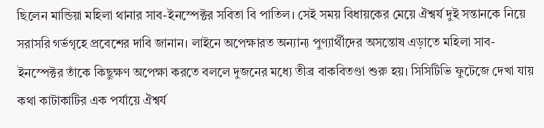ছিলেন মান্ডিয়া মহিলা থানার সাব-ইনস্পেক্টর সবিতা বি পাতিল। সেই সময় বিধায়কের মেয়ে ঐশ্বর্য দুই সন্তানকে নিয়ে সরাসরি গর্ভগৃহে প্রবেশের দাবি জানান। লাইনে অপেক্ষারত অন্যান্য পুণ্যার্থীদের অসন্তোষ এড়াতে মহিলা সাব-ইনস্পেক্টর তাঁকে কিছুক্ষণ অপেক্ষা করতে বললে দুজনের মধ্যে তীব্র বাকবিতণ্ডা শুরু হয়। সিসিটিভি ফুটেজে দেখা যায় কথা কাটাকাটির এক পর্যায়ে ঐশ্বর্য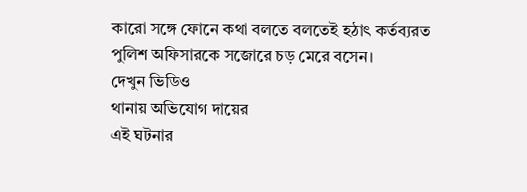কারো সঙ্গে ফোনে কথা বলতে বলতেই হঠাৎ কর্তব্যরত পুলিশ অফিসারকে সজোরে চড় মেরে বসেন।
দেখুন ভিডিও
থানায় অভিযোগ দায়ের
এই ঘটনার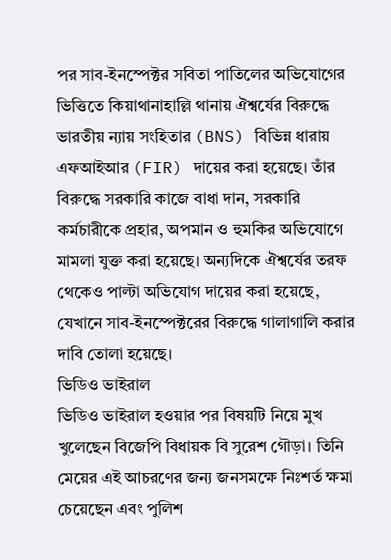পর সাব-ইনস্পেক্টর সবিতা পাতিলের অভিযোগের ভিত্তিতে কিয়াথানাহাল্লি থানায় ঐশ্বর্যের বিরুদ্ধে ভারতীয় ন্যায় সংহিতার (BNS) বিভিন্ন ধারায় এফআইআর (FIR) দায়ের করা হয়েছে। তাঁর বিরুদ্ধে সরকারি কাজে বাধা দান, সরকারি কর্মচারীকে প্রহার, অপমান ও হুমকির অভিযোগে মামলা যুক্ত করা হয়েছে। অন্যদিকে ঐশ্বর্যের তরফ থেকেও পাল্টা অভিযোগ দায়ের করা হয়েছে, যেখানে সাব-ইনস্পেক্টরের বিরুদ্ধে গালাগালি করার দাবি তোলা হয়েছে।
ভিডিও ভাইরাল
ভিডিও ভাইরাল হওয়ার পর বিষয়টি নিয়ে মুখ খুলেছেন বিজেপি বিধায়ক বি সুরেশ গৌড়া। তিনি মেয়ের এই আচরণের জন্য জনসমক্ষে নিঃশর্ত ক্ষমা চেয়েছেন এবং পুলিশ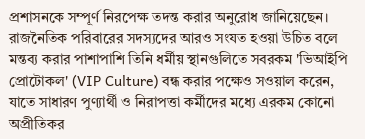প্রশাসনকে সম্পূর্ণ নিরপেক্ষ তদন্ত করার অনুরোধ জানিয়েছেন। রাজনৈতিক পরিবারের সদস্যদের আরও সংযত হওয়া উচিত বলে মন্তব্য করার পাশাপাশি তিনি ধর্মীয় স্থানগুলিতে সবরকম 'ভিআইপি প্রোটোকল' (VIP Culture) বন্ধ করার পক্ষেও সওয়াল করেন, যাতে সাধারণ পুণ্যার্থী ও নিরাপত্তা কর্মীদের মধ্যে এরকম কোনো অপ্রীতিকর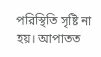পরিস্থিতি সৃষ্টি না হয়। আপাতত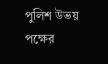পুলিশ উভয় পক্ষের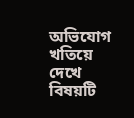অভিযোগ খতিয়ে দেখে বিষয়টি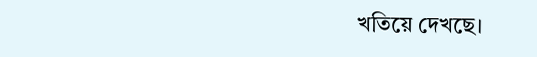খতিয়ে দেখছে।